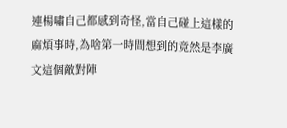連楊嘯自己都感到奇怪,當自己碰上這樣的麻煩事時,為啥第一時間想到的竟然是李廣文這個敵對陣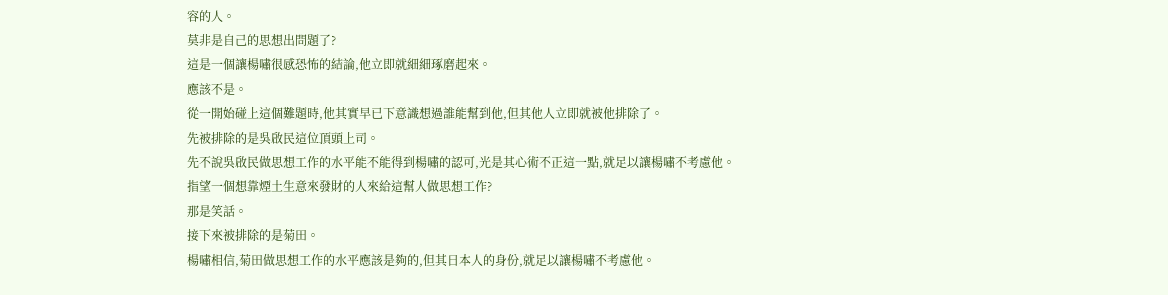容的人。
莫非是自己的思想出問題了?
這是一個讓楊嘯很感恐怖的結論,他立即就細細琢磨起來。
應該不是。
從一開始碰上這個難題時,他其實早已下意識想過誰能幫到他,但其他人立即就被他排除了。
先被排除的是吳啟民這位頂頭上司。
先不說吳啟民做思想工作的水平能不能得到楊嘯的認可,光是其心術不正這一點,就足以讓楊嘯不考慮他。
指望一個想靠煙土生意來發財的人來給這幫人做思想工作?
那是笑話。
接下來被排除的是菊田。
楊嘯相信,菊田做思想工作的水平應該是夠的,但其日本人的身份,就足以讓楊嘯不考慮他。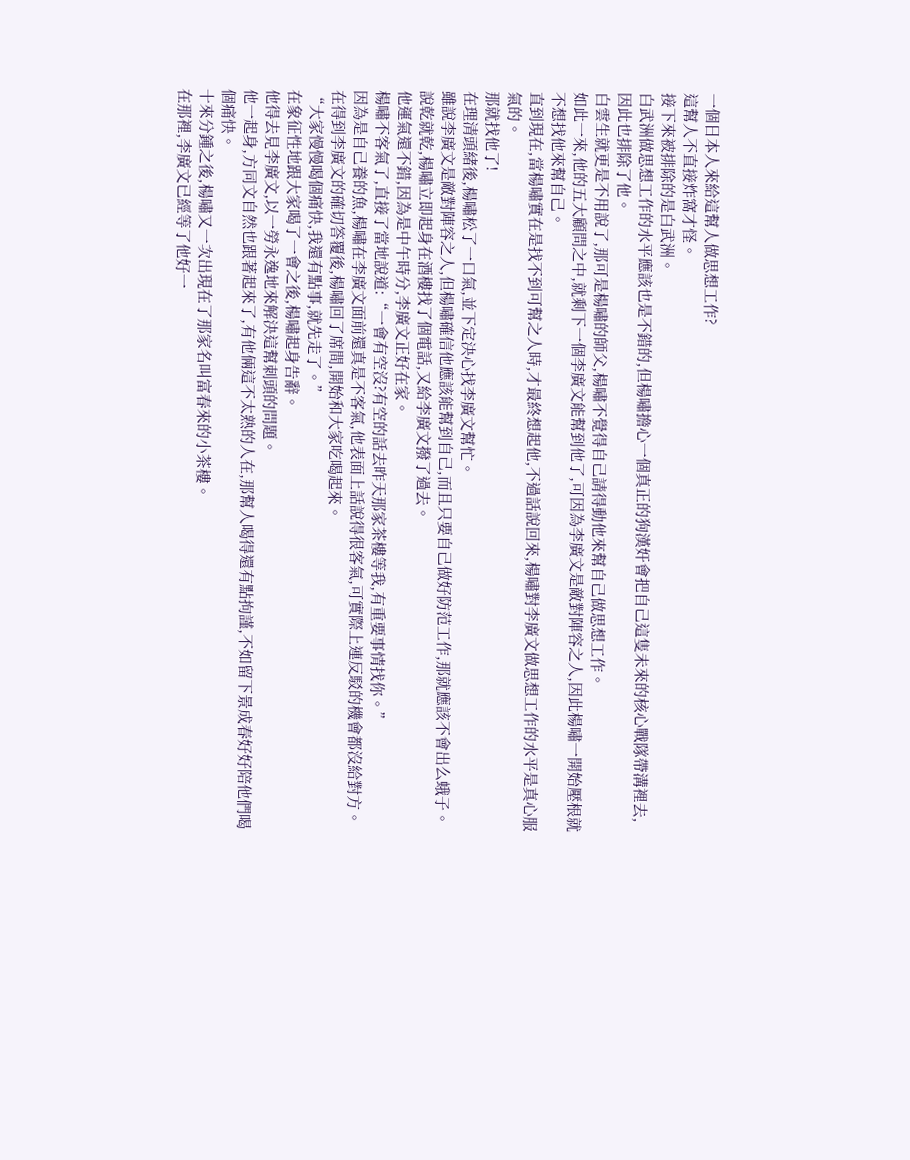一個日本人來給這幫人做思想工作?
這幫人不直接炸窩才怪。
接下來被排除的是白武洲。
白武洲做思想工作的水平應該也是不錯的,但楊嘯擔心一個真正的狗漢奸會把自己這隻未來的核心戰隊帶溝裡去,因此也排除了他。
白雲生就更是不用說了,那可是楊嘯的師父,楊嘯不覺得自己請得動他來幫自己做思想工作。
如此一來,他的五大顧問之中,就剩下一個李廣文能幫到他了,可因為李廣文是敵對陣容之人,因此楊嘯一開始壓根就不想找他來幫自己。
直到現在,當楊嘯實在是找不到可幫之人時,才最終想起他,不過話說回來,楊嘯對李廣文做思想工作的水平是真心服氣的。
那就找他了!
在理清頭緒後,楊嘯松了一口氣,並下定決心找李廣文幫忙。
雖說李廣文是敵對陣容之人,但楊嘯確信他應該能幫到自己,而且只要自己做好防范工作,那就應該不會出么蛾子。
說乾就乾,楊嘯立即起身在酒樓找了個電話,又給李廣文撥了過去。
他運氣還不錯,因為是中午時分,李廣文正好在家。
楊嘯不客氣了,直接了當地說道:“一會有空沒?有空的話去昨天那家茶樓等我,有重要事情找你。”
因為是自己養的魚,楊嘯在李廣文面前還真是不客氣,他表面上話說得很客氣,可實際上連反駁的機會都沒給對方。
在得到李廣文的確切答覆後,楊嘯回了席間,開始和大家吃喝起來。
“大家慢慢喝個痛快,我還有點事,就先走了。”
在象征性地跟大家喝了一會之後,楊嘯起身告辭。
他得去見李廣文,以一勞永逸地來解決這幫刺頭的問題。
他一起身,方同文自然也跟著起來了,有他倆這不太熟的人在,那幫人喝得還有點拘謹,不如留下景成春好好陪他們喝個痛快。
十來分鍾之後,楊嘯又一次出現在了那家名叫富春來的小茶樓。
在那裡,李廣文已經等了他好一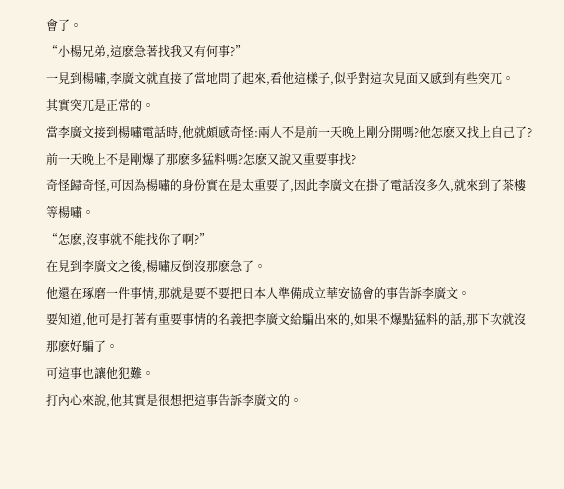會了。
“小楊兄弟,這麽急著找我又有何事?”
一見到楊嘯,李廣文就直接了當地問了起來,看他這樣子,似乎對這次見面又感到有些突兀。
其實突兀是正常的。
當李廣文接到楊嘯電話時,他就頗感奇怪:兩人不是前一天晚上剛分開嗎?他怎麽又找上自己了?前一天晚上不是剛爆了那麽多猛料嗎?怎麽又說又重要事找?
奇怪歸奇怪,可因為楊嘯的身份實在是太重要了,因此李廣文在掛了電話沒多久,就來到了茶樓等楊嘯。
“怎麽,沒事就不能找你了啊?”
在見到李廣文之後,楊嘯反倒沒那麽急了。
他還在琢磨一件事情,那就是要不要把日本人準備成立華安協會的事告訴李廣文。
要知道,他可是打著有重要事情的名義把李廣文給騙出來的,如果不爆點猛料的話,那下次就沒那麽好騙了。
可這事也讓他犯難。
打內心來說,他其實是很想把這事告訴李廣文的。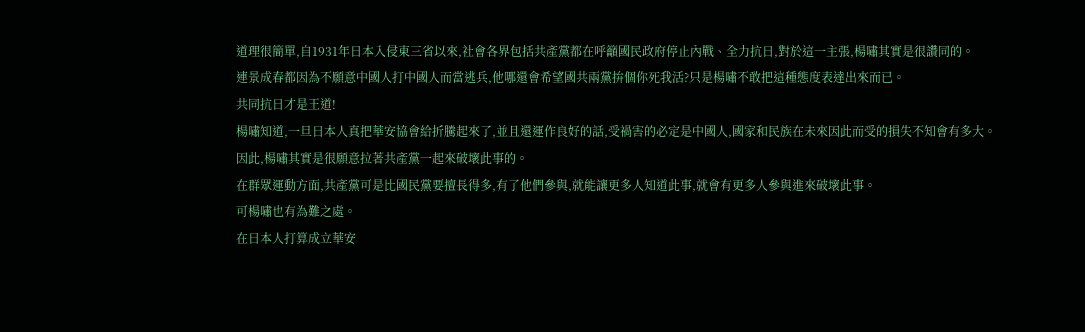道理很簡單,自1931年日本入侵東三省以來,社會各界包括共產黨都在呼籲國民政府停止內戰、全力抗日,對於這一主張,楊嘯其實是很讚同的。
連景成春都因為不願意中國人打中國人而當逃兵,他哪還會希望國共兩黨拚個你死我活?只是楊嘯不敢把這種態度表達出來而已。
共同抗日才是王道!
楊嘯知道,一旦日本人真把華安協會給折騰起來了,並且還運作良好的話,受禍害的必定是中國人,國家和民族在未來因此而受的損失不知會有多大。
因此,楊嘯其實是很願意拉著共產黨一起來破壞此事的。
在群眾運動方面,共產黨可是比國民黨要擅長得多,有了他們參與,就能讓更多人知道此事,就會有更多人參與進來破壞此事。
可楊嘯也有為難之處。
在日本人打算成立華安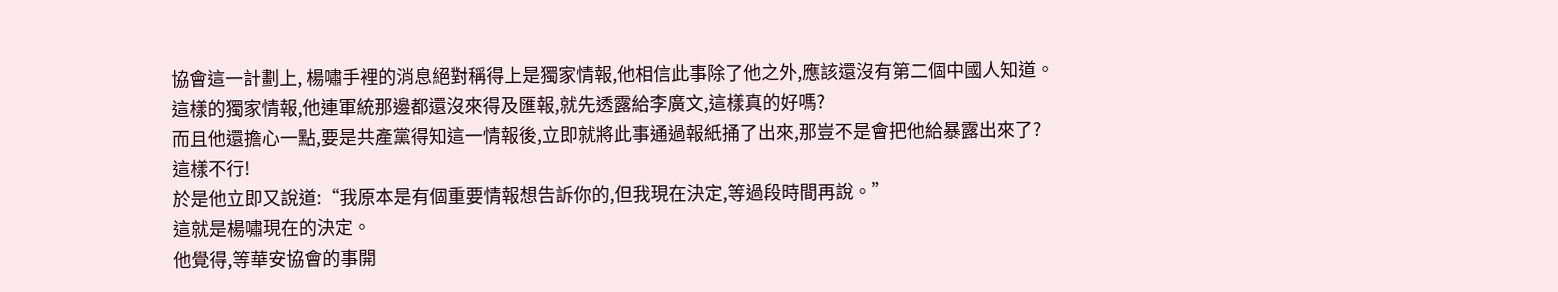協會這一計劃上, 楊嘯手裡的消息絕對稱得上是獨家情報,他相信此事除了他之外,應該還沒有第二個中國人知道。
這樣的獨家情報,他連軍統那邊都還沒來得及匯報,就先透露給李廣文,這樣真的好嗎?
而且他還擔心一點,要是共產黨得知這一情報後,立即就將此事通過報紙捅了出來,那豈不是會把他給暴露出來了?
這樣不行!
於是他立即又說道:“我原本是有個重要情報想告訴你的,但我現在決定,等過段時間再說。”
這就是楊嘯現在的決定。
他覺得,等華安協會的事開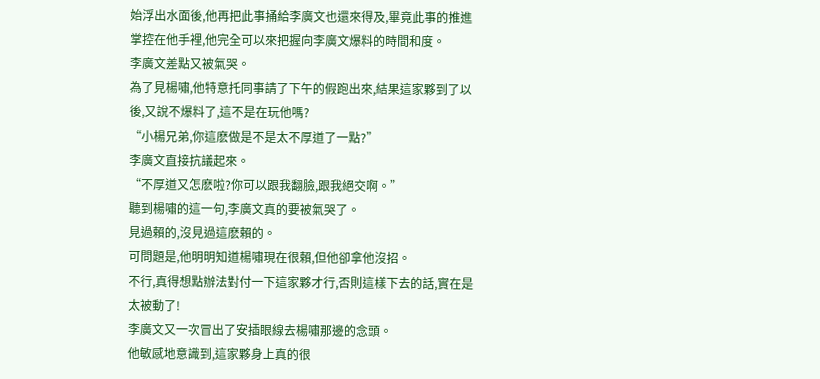始浮出水面後,他再把此事捅給李廣文也還來得及,畢竟此事的推進掌控在他手裡,他完全可以來把握向李廣文爆料的時間和度。
李廣文差點又被氣哭。
為了見楊嘯,他特意托同事請了下午的假跑出來,結果這家夥到了以後,又說不爆料了,這不是在玩他嗎?
“小楊兄弟,你這麽做是不是太不厚道了一點?”
李廣文直接抗議起來。
“不厚道又怎麽啦?你可以跟我翻臉,跟我絕交啊。”
聽到楊嘯的這一句,李廣文真的要被氣哭了。
見過賴的,沒見過這麽賴的。
可問題是,他明明知道楊嘯現在很賴,但他卻拿他沒招。
不行,真得想點辦法對付一下這家夥才行,否則這樣下去的話,實在是太被動了!
李廣文又一次冒出了安插眼線去楊嘯那邊的念頭。
他敏感地意識到,這家夥身上真的很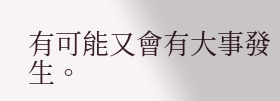有可能又會有大事發生。